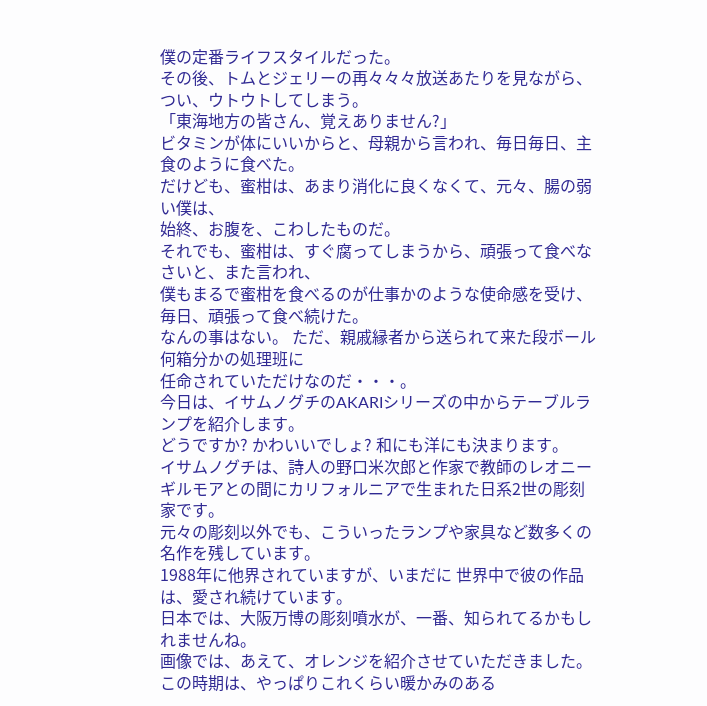僕の定番ライフスタイルだった。
その後、トムとジェリーの再々々々放送あたりを見ながら、つい、ウトウトしてしまう。
「東海地方の皆さん、覚えありません?」
ビタミンが体にいいからと、母親から言われ、毎日毎日、主食のように食べた。
だけども、蜜柑は、あまり消化に良くなくて、元々、腸の弱い僕は、
始終、お腹を、こわしたものだ。
それでも、蜜柑は、すぐ腐ってしまうから、頑張って食べなさいと、また言われ、
僕もまるで蜜柑を食べるのが仕事かのような使命感を受け、毎日、頑張って食べ続けた。
なんの事はない。 ただ、親戚縁者から送られて来た段ボール何箱分かの処理班に
任命されていただけなのだ・・・。
今日は、イサムノグチのAKARIシリーズの中からテーブルランプを紹介します。
どうですか? かわいいでしょ? 和にも洋にも決まります。
イサムノグチは、詩人の野口米次郎と作家で教師のレオニーギルモアとの間にカリフォルニアで生まれた日系2世の彫刻家です。
元々の彫刻以外でも、こういったランプや家具など数多くの名作を残しています。
1988年に他界されていますが、いまだに 世界中で彼の作品は、愛され続けています。
日本では、大阪万博の彫刻噴水が、一番、知られてるかもしれませんね。
画像では、あえて、オレンジを紹介させていただきました。
この時期は、やっぱりこれくらい暖かみのある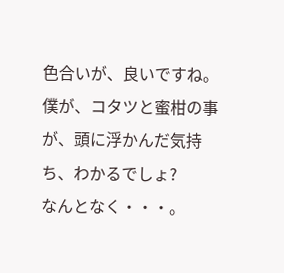色合いが、良いですね。
僕が、コタツと蜜柑の事が、頭に浮かんだ気持ち、わかるでしょ?
なんとなく・・・。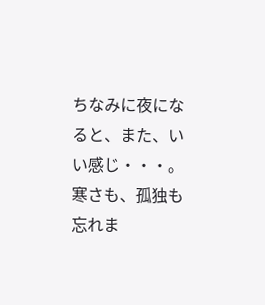ちなみに夜になると、また、いい感じ・・・。
寒さも、孤独も 忘れま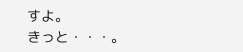すよ。
きっと・・・。